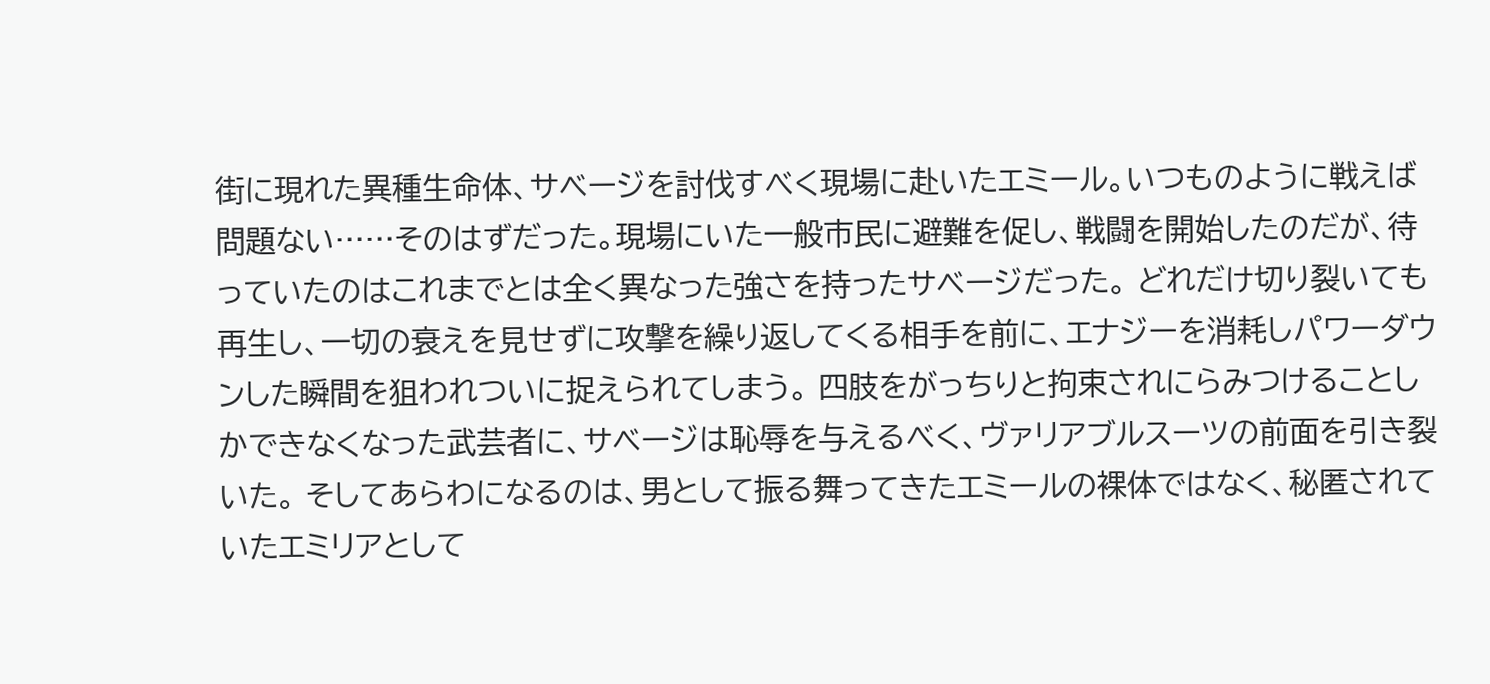街に現れた異種生命体、サベージを討伐すべく現場に赴いたエミール。いつものように戦えば問題ない……そのはずだった。現場にいた一般市民に避難を促し、戦闘を開始したのだが、待っていたのはこれまでとは全く異なった強さを持ったサベージだった。 どれだけ切り裂いても再生し、一切の衰えを見せずに攻撃を繰り返してくる相手を前に、エナジーを消耗しパワーダウンした瞬間を狙われついに捉えられてしまう。 四肢をがっちりと拘束されにらみつけることしかできなくなった武芸者に、サベージは恥辱を与えるべく、ヴァリアブルスーツの前面を引き裂いた。 そしてあらわになるのは、男として振る舞ってきたエミールの裸体ではなく、秘匿されていたエミリアとして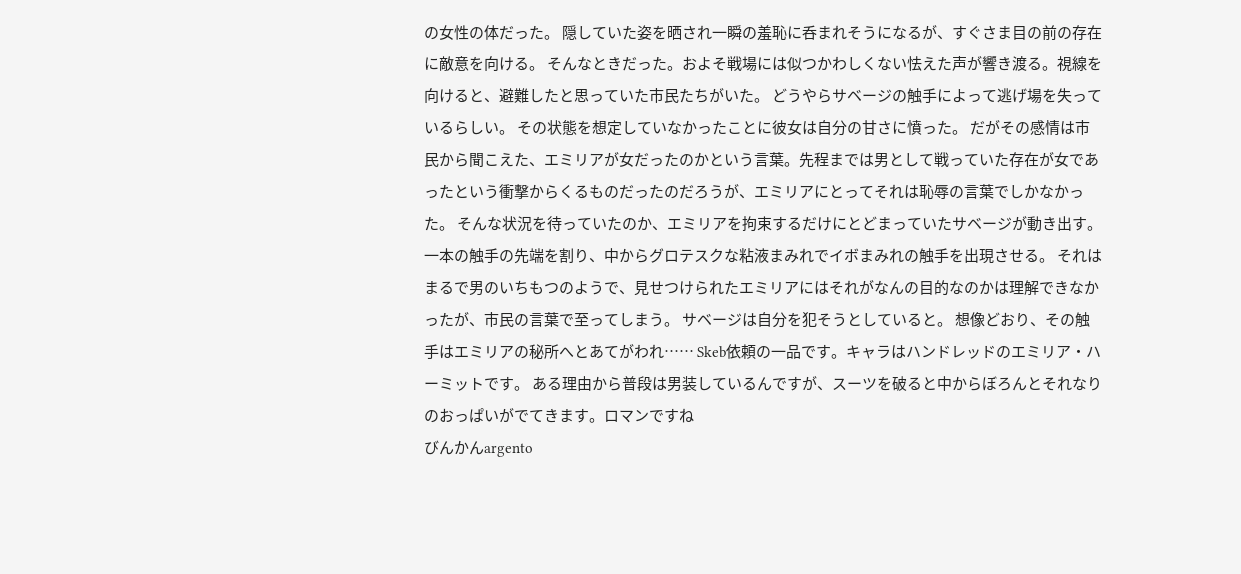の女性の体だった。 隠していた姿を晒され一瞬の羞恥に呑まれそうになるが、すぐさま目の前の存在に敵意を向ける。 そんなときだった。およそ戦場には似つかわしくない怯えた声が響き渡る。視線を向けると、避難したと思っていた市民たちがいた。 どうやらサベージの触手によって逃げ場を失っているらしい。 その状態を想定していなかったことに彼女は自分の甘さに憤った。 だがその感情は市民から聞こえた、エミリアが女だったのかという言葉。先程までは男として戦っていた存在が女であったという衝撃からくるものだったのだろうが、エミリアにとってそれは恥辱の言葉でしかなかった。 そんな状況を待っていたのか、エミリアを拘束するだけにとどまっていたサベージが動き出す。 一本の触手の先端を割り、中からグロテスクな粘液まみれでイボまみれの触手を出現させる。 それはまるで男のいちもつのようで、見せつけられたエミリアにはそれがなんの目的なのかは理解できなかったが、市民の言葉で至ってしまう。 サベージは自分を犯そうとしていると。 想像どおり、その触手はエミリアの秘所へとあてがわれ…… Skeb依頼の一品です。キャラはハンドレッドのエミリア・ハーミットです。 ある理由から普段は男装しているんですが、スーツを破ると中からぼろんとそれなりのおっぱいがでてきます。ロマンですね
びんかんargento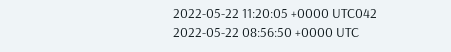2022-05-22 11:20:05 +0000 UTC042
2022-05-22 08:56:50 +0000 UTC